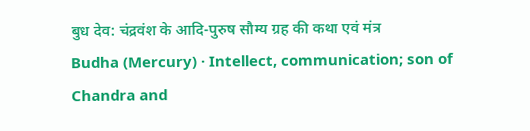बुध देव: चंद्रवंश के आदि-पुरुष सौम्य ग्रह की कथा एवं मंत्र
Budha (Mercury) · Intellect, communication; son of Chandra and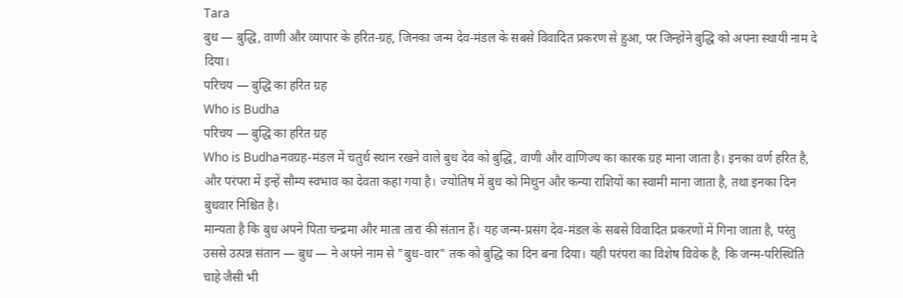Tara
बुध — बुद्धि, वाणी और व्यापार के हरित-ग्रह, जिनका जन्म देव-मंडल के सबसे विवादित प्रकरण से हुआ, पर जिन्होंने बुद्धि को अपना स्थायी नाम दे दिया।
परिचय — बुद्धि का हरित ग्रह
Who is Budha
परिचय — बुद्धि का हरित ग्रह
Who is Budhaनवग्रह-मंडल में चतुर्थ स्थान रखने वाले बुध देव को बुद्धि, वाणी और वाणिज्य का कारक ग्रह माना जाता है। इनका वर्ण हरित है, और परंपरा में इन्हें सौम्य स्वभाव का देवता कहा गया है। ज्योतिष में बुध को मिथुन और कन्या राशियों का स्वामी माना जाता है, तथा इनका दिन बुधवार निश्चित है।
मान्यता है कि बुध अपने पिता चन्द्रमा और माता तारा की संतान हैं। यह जन्म-प्रसंग देव-मंडल के सबसे विवादित प्रकरणों में गिना जाता है, परंतु उससे उत्पन्न संतान — बुध — ने अपने नाम से "बुध-वार" तक को बुद्धि का दिन बना दिया। यही परंपरा का विशेष विवेक है, कि जन्म-परिस्थिति चाहे जैसी भी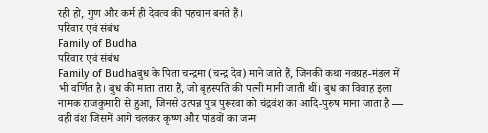रही हो, गुण और कर्म ही देवत्व की पहचान बनते हैं।
परिवार एवं संबंध
Family of Budha
परिवार एवं संबंध
Family of Budhaबुध के पिता चन्द्रमा (चन्द्र देव) माने जाते हैं, जिनकी कथा नवग्रह-मंडल में भी वर्णित है। बुध की माता तारा हैं, जो बृहस्पति की पत्नी मानी जाती थीं। बुध का विवाह इला नामक राजकुमारी से हुआ, जिनसे उत्पन्न पुत्र पुरूरवा को चंद्रवंश का आदि-पुरुष माना जाता है — वही वंश जिसमें आगे चलकर कृष्ण और पांडवों का जन्म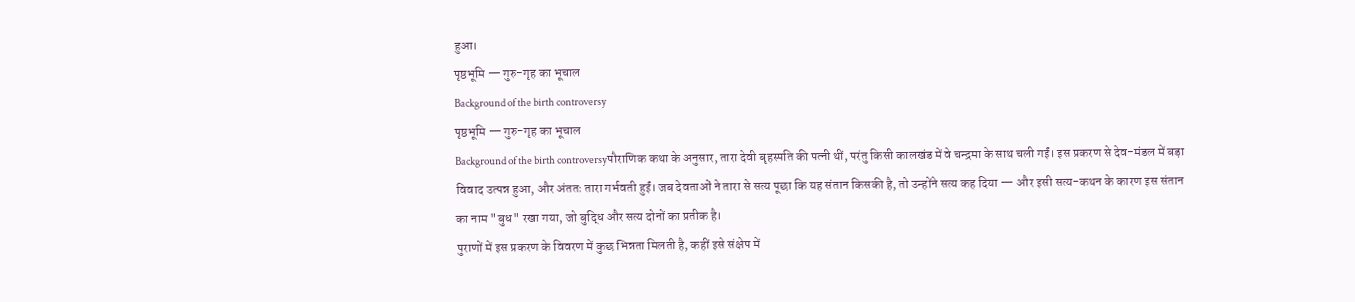हुआ।
पृष्ठभूमि — गुरु-गृह का भूचाल
Background of the birth controversy
पृष्ठभूमि — गुरु-गृह का भूचाल
Background of the birth controversyपौराणिक कथा के अनुसार, तारा देवी बृहस्पति की पत्नी थीं, परंतु किसी कालखंड में वे चन्द्रमा के साथ चली गईं। इस प्रकरण से देव-मंडल में बड़ा विवाद उत्पन्न हुआ, और अंततः तारा गर्भवती हुईं। जब देवताओं ने तारा से सत्य पूछा कि यह संतान किसकी है, तो उन्होंने सत्य कह दिया — और इसी सत्य-कथन के कारण इस संतान का नाम "बुध" रखा गया, जो बुद्धि और सत्य दोनों का प्रतीक है।
पुराणों में इस प्रकरण के विवरण में कुछ भिन्नता मिलती है, कहीं इसे संक्षेप में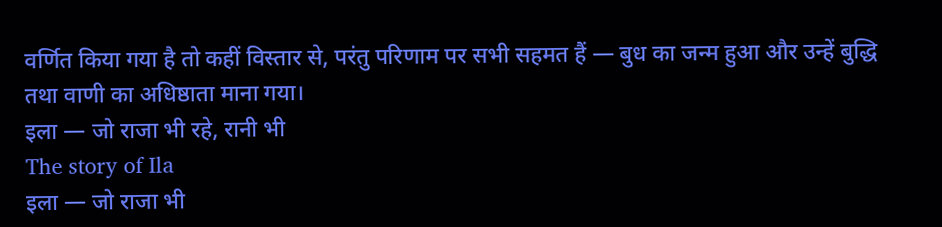वर्णित किया गया है तो कहीं विस्तार से, परंतु परिणाम पर सभी सहमत हैं — बुध का जन्म हुआ और उन्हें बुद्धि तथा वाणी का अधिष्ठाता माना गया।
इला — जो राजा भी रहे, रानी भी
The story of Ila
इला — जो राजा भी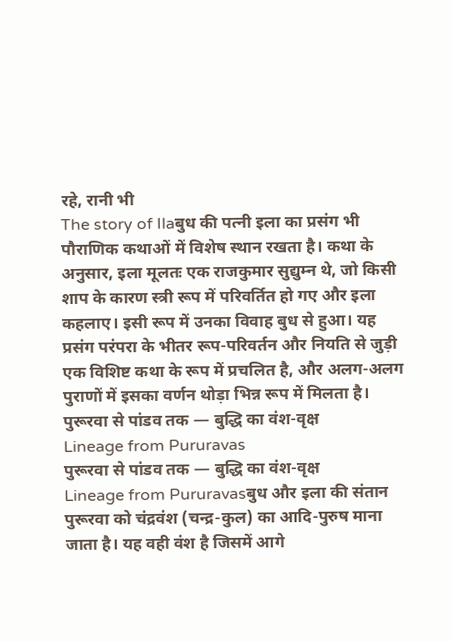रहे, रानी भी
The story of Ilaबुध की पत्नी इला का प्रसंग भी पौराणिक कथाओं में विशेष स्थान रखता है। कथा के अनुसार, इला मूलतः एक राजकुमार सुद्युम्न थे, जो किसी शाप के कारण स्त्री रूप में परिवर्तित हो गए और इला कहलाए। इसी रूप में उनका विवाह बुध से हुआ। यह प्रसंग परंपरा के भीतर रूप-परिवर्तन और नियति से जुड़ी एक विशिष्ट कथा के रूप में प्रचलित है, और अलग-अलग पुराणों में इसका वर्णन थोड़ा भिन्न रूप में मिलता है।
पुरूरवा से पांडव तक — बुद्धि का वंश-वृक्ष
Lineage from Pururavas
पुरूरवा से पांडव तक — बुद्धि का वंश-वृक्ष
Lineage from Pururavasबुध और इला की संतान पुरूरवा को चंद्रवंश (चन्द्र-कुल) का आदि-पुरुष माना जाता है। यह वही वंश है जिसमें आगे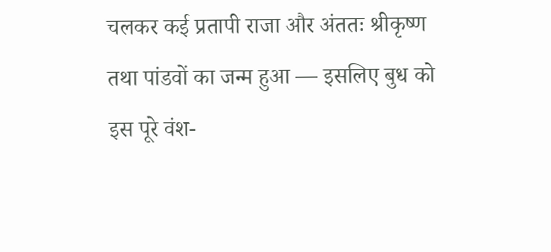चलकर कई प्रतापी राजा और अंततः श्रीकृष्ण तथा पांडवों का जन्म हुआ — इसलिए बुध को इस पूरे वंश-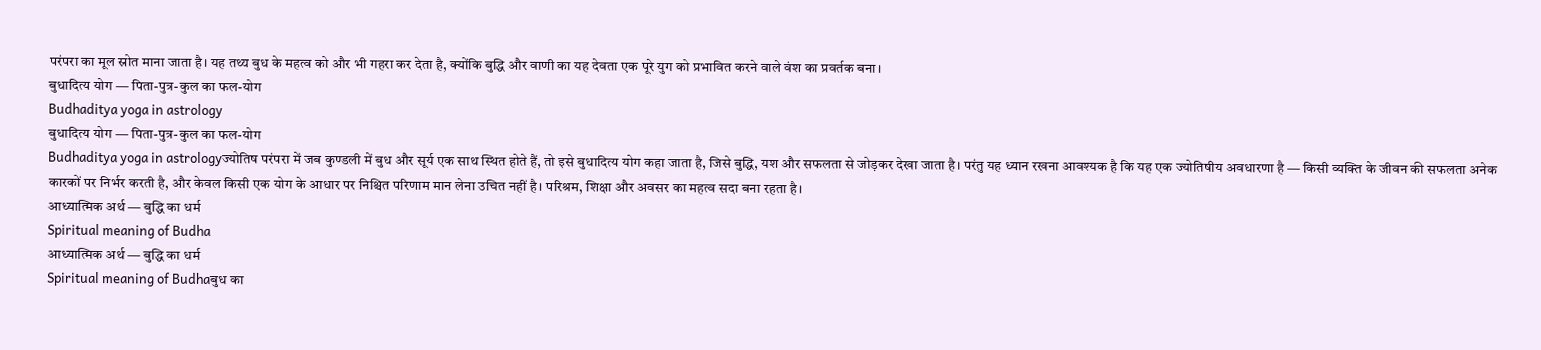परंपरा का मूल स्रोत माना जाता है। यह तथ्य बुध के महत्व को और भी गहरा कर देता है, क्योंकि बुद्धि और वाणी का यह देवता एक पूरे युग को प्रभावित करने वाले वंश का प्रवर्तक बना।
बुधादित्य योग — पिता-पुत्र-कुल का फल-योग
Budhaditya yoga in astrology
बुधादित्य योग — पिता-पुत्र-कुल का फल-योग
Budhaditya yoga in astrologyज्योतिष परंपरा में जब कुण्डली में बुध और सूर्य एक साथ स्थित होते हैं, तो इसे बुधादित्य योग कहा जाता है, जिसे बुद्धि, यश और सफलता से जोड़कर देखा जाता है। परंतु यह ध्यान रखना आवश्यक है कि यह एक ज्योतिषीय अवधारणा है — किसी व्यक्ति के जीवन की सफलता अनेक कारकों पर निर्भर करती है, और केवल किसी एक योग के आधार पर निश्चित परिणाम मान लेना उचित नहीं है। परिश्रम, शिक्षा और अवसर का महत्व सदा बना रहता है।
आध्यात्मिक अर्थ — बुद्धि का धर्म
Spiritual meaning of Budha
आध्यात्मिक अर्थ — बुद्धि का धर्म
Spiritual meaning of Budhaबुध का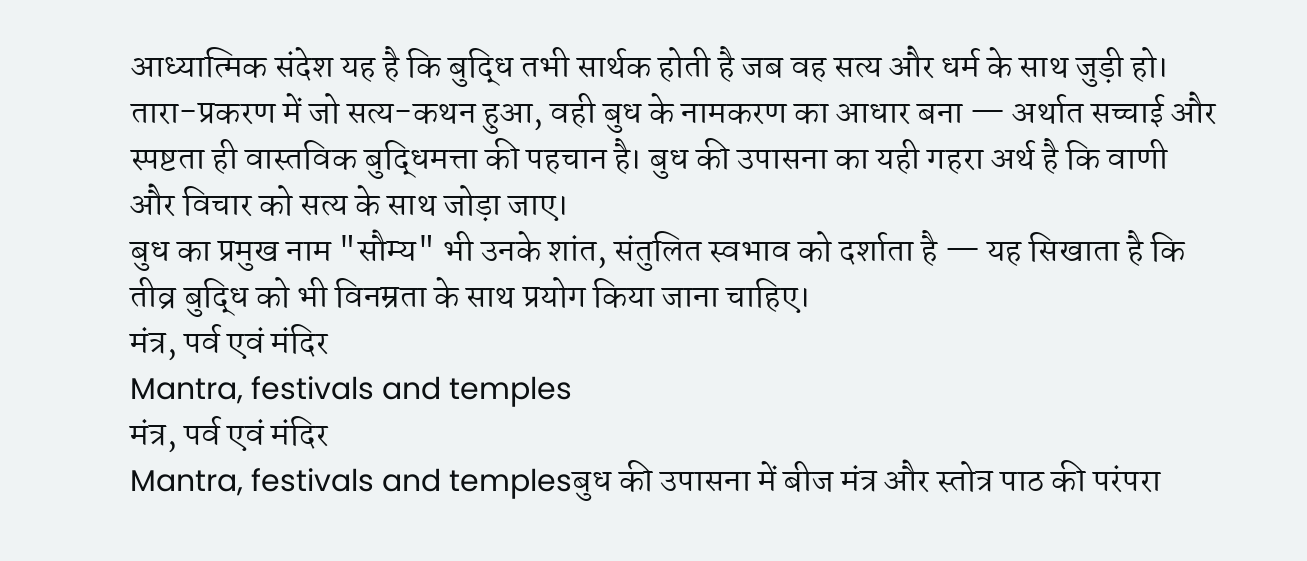आध्यात्मिक संदेश यह है कि बुद्धि तभी सार्थक होती है जब वह सत्य और धर्म के साथ जुड़ी हो। तारा-प्रकरण में जो सत्य-कथन हुआ, वही बुध के नामकरण का आधार बना — अर्थात सच्चाई और स्पष्टता ही वास्तविक बुद्धिमत्ता की पहचान है। बुध की उपासना का यही गहरा अर्थ है कि वाणी और विचार को सत्य के साथ जोड़ा जाए।
बुध का प्रमुख नाम "सौम्य" भी उनके शांत, संतुलित स्वभाव को दर्शाता है — यह सिखाता है कि तीव्र बुद्धि को भी विनम्रता के साथ प्रयोग किया जाना चाहिए।
मंत्र, पर्व एवं मंदिर
Mantra, festivals and temples
मंत्र, पर्व एवं मंदिर
Mantra, festivals and templesबुध की उपासना में बीज मंत्र और स्तोत्र पाठ की परंपरा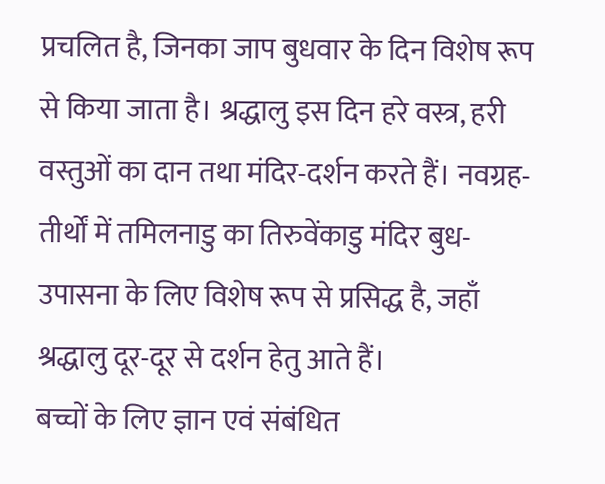प्रचलित है, जिनका जाप बुधवार के दिन विशेष रूप से किया जाता है। श्रद्धालु इस दिन हरे वस्त्र, हरी वस्तुओं का दान तथा मंदिर-दर्शन करते हैं। नवग्रह-तीर्थों में तमिलनाडु का तिरुवेंकाडु मंदिर बुध-उपासना के लिए विशेष रूप से प्रसिद्ध है, जहाँ श्रद्धालु दूर-दूर से दर्शन हेतु आते हैं।
बच्चों के लिए ज्ञान एवं संबंधित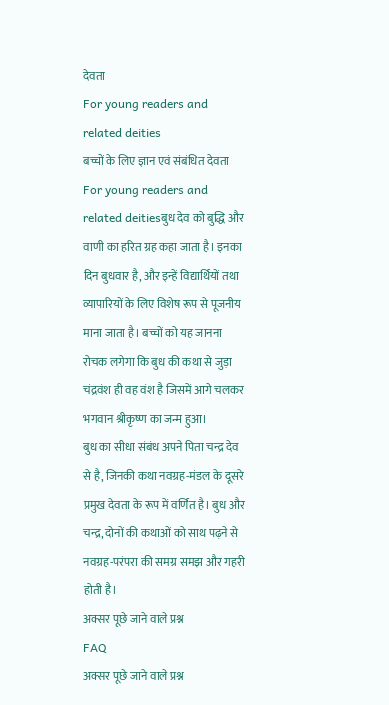देवता
For young readers and related deities
बच्चों के लिए ज्ञान एवं संबंधित देवता
For young readers and related deitiesबुध देव को बुद्धि और वाणी का हरित ग्रह कहा जाता है। इनका दिन बुधवार है, और इन्हें विद्यार्थियों तथा व्यापारियों के लिए विशेष रूप से पूजनीय माना जाता है। बच्चों को यह जानना रोचक लगेगा कि बुध की कथा से जुड़ा चंद्रवंश ही वह वंश है जिसमें आगे चलकर भगवान श्रीकृष्ण का जन्म हुआ।
बुध का सीधा संबंध अपने पिता चन्द्र देव से है, जिनकी कथा नवग्रह-मंडल के दूसरे प्रमुख देवता के रूप में वर्णित है। बुध और चन्द्र, दोनों की कथाओं को साथ पढ़ने से नवग्रह-परंपरा की समग्र समझ और गहरी होती है।
अक्सर पूछे जाने वाले प्रश्न
FAQ
अक्सर पूछे जाने वाले प्रश्न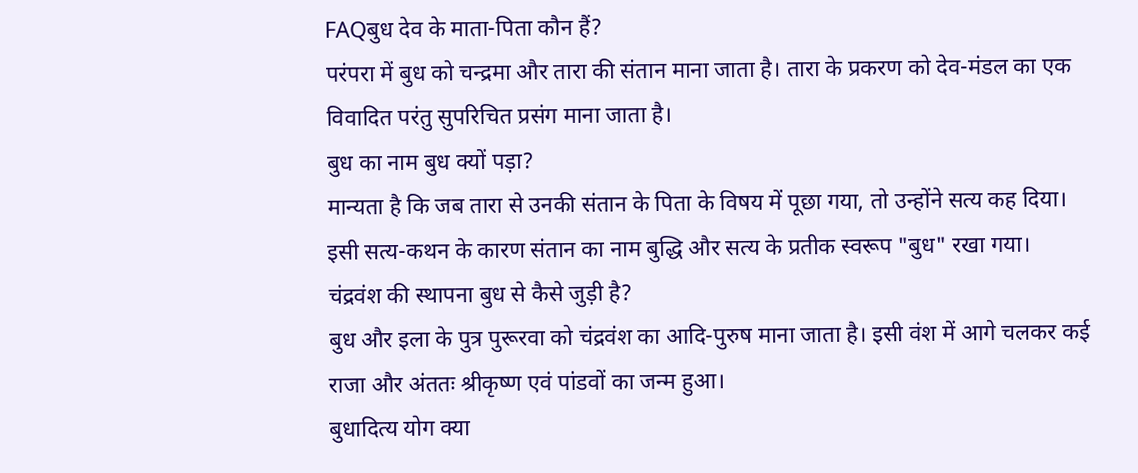FAQबुध देव के माता-पिता कौन हैं?
परंपरा में बुध को चन्द्रमा और तारा की संतान माना जाता है। तारा के प्रकरण को देव-मंडल का एक विवादित परंतु सुपरिचित प्रसंग माना जाता है।
बुध का नाम बुध क्यों पड़ा?
मान्यता है कि जब तारा से उनकी संतान के पिता के विषय में पूछा गया, तो उन्होंने सत्य कह दिया। इसी सत्य-कथन के कारण संतान का नाम बुद्धि और सत्य के प्रतीक स्वरूप "बुध" रखा गया।
चंद्रवंश की स्थापना बुध से कैसे जुड़ी है?
बुध और इला के पुत्र पुरूरवा को चंद्रवंश का आदि-पुरुष माना जाता है। इसी वंश में आगे चलकर कई राजा और अंततः श्रीकृष्ण एवं पांडवों का जन्म हुआ।
बुधादित्य योग क्या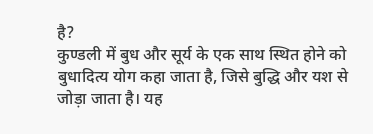है?
कुण्डली में बुध और सूर्य के एक साथ स्थित होने को बुधादित्य योग कहा जाता है, जिसे बुद्धि और यश से जोड़ा जाता है। यह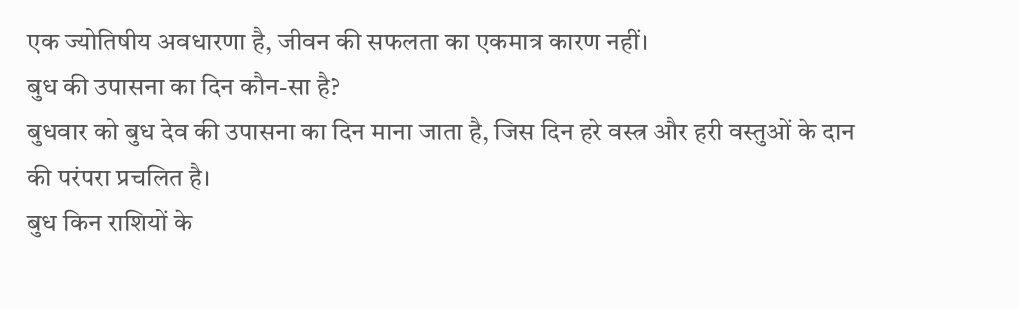एक ज्योतिषीय अवधारणा है, जीवन की सफलता का एकमात्र कारण नहीं।
बुध की उपासना का दिन कौन-सा है?
बुधवार को बुध देव की उपासना का दिन माना जाता है, जिस दिन हरे वस्त्र और हरी वस्तुओं के दान की परंपरा प्रचलित है।
बुध किन राशियों के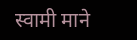स्वामी माने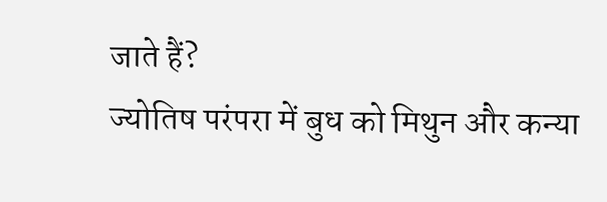जाते हैं?
ज्योतिष परंपरा में बुध को मिथुन और कन्या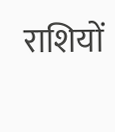राशियों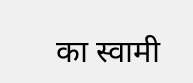का स्वामी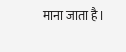माना जाता है।